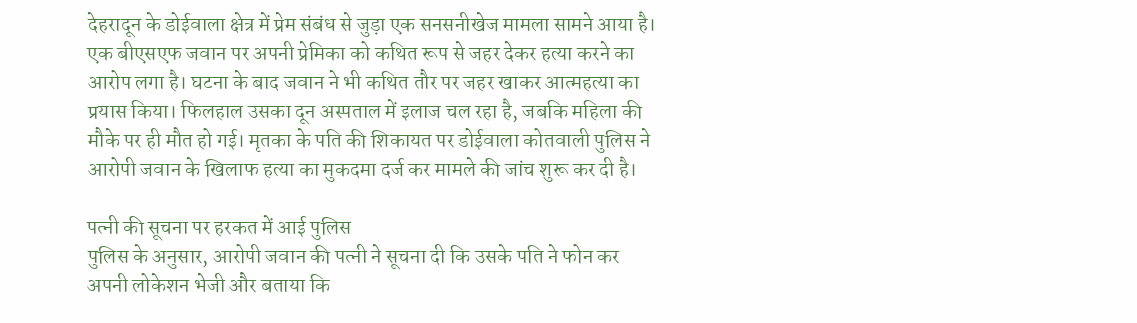देहरादून के डोईवाला क्षेत्र में प्रेम संबंध से जुड़ा एक सनसनीखेज मामला सामने आया है। एक बीएसएफ जवान पर अपनी प्रेमिका को कथित रूप से जहर देकर हत्या करने का आरोप लगा है। घटना के बाद जवान ने भी कथित तौर पर जहर खाकर आत्महत्या का प्रयास किया। फिलहाल उसका दून अस्पताल में इलाज चल रहा है, जबकि महिला की मौके पर ही मौत हो गई। मृतका के पति की शिकायत पर डोईवाला कोतवाली पुलिस ने आरोपी जवान के खिलाफ हत्या का मुकदमा दर्ज कर मामले की जांच शुरू कर दी है।

पत्नी की सूचना पर हरकत में आई पुलिस
पुलिस के अनुसार, आरोपी जवान की पत्नी ने सूचना दी कि उसके पति ने फोन कर अपनी लोकेशन भेजी और बताया कि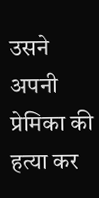उसने अपनी प्रेमिका की हत्या कर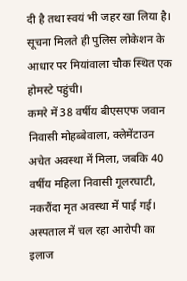दी है तथा स्वयं भी जहर खा लिया है। सूचना मिलते ही पुलिस लोकेशन के आधार पर मियांवाला चौक स्थित एक होमस्टे पहुंची।
कमरे में 38 वर्षीय बीएसएफ जवान निवासी मोहब्बेवाला, क्लेमेंटाउन अचेत अवस्था में मिला, जबकि 40 वर्षीय महिला निवासी गूलरघाटी, नकरौंदा मृत अवस्था में पाई गई।
अस्पताल में चल रहा आरोपी का इलाज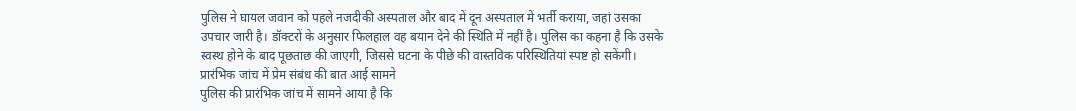पुलिस ने घायल जवान को पहले नजदीकी अस्पताल और बाद में दून अस्पताल में भर्ती कराया, जहां उसका उपचार जारी है। डॉक्टरों के अनुसार फिलहाल वह बयान देने की स्थिति में नहीं है। पुलिस का कहना है कि उसके स्वस्थ होने के बाद पूछताछ की जाएगी, जिससे घटना के पीछे की वास्तविक परिस्थितियां स्पष्ट हो सकेंगी।
प्रारंभिक जांच में प्रेम संबंध की बात आई सामने
पुलिस की प्रारंभिक जांच में सामने आया है कि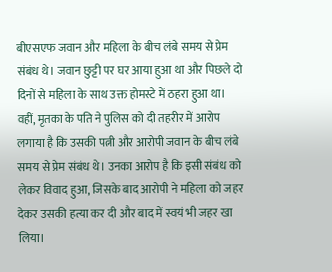बीएसएफ जवान और महिला के बीच लंबे समय से प्रेम संबंध थे। जवान छुट्टी पर घर आया हुआ था और पिछले दो दिनों से महिला के साथ उक्त होमस्टे में ठहरा हुआ था।
वहीं, मृतका के पति ने पुलिस को दी तहरीर में आरोप लगाया है कि उसकी पत्नी और आरोपी जवान के बीच लंबे समय से प्रेम संबंध थे। उनका आरोप है कि इसी संबंध को लेकर विवाद हुआ, जिसके बाद आरोपी ने महिला को जहर देकर उसकी हत्या कर दी और बाद में स्वयं भी जहर खा लिया।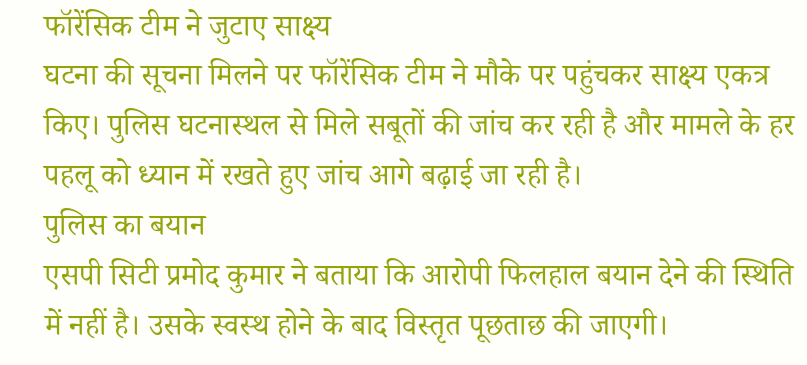फॉरेंसिक टीम ने जुटाए साक्ष्य
घटना की सूचना मिलने पर फॉरेंसिक टीम ने मौके पर पहुंचकर साक्ष्य एकत्र किए। पुलिस घटनास्थल से मिले सबूतों की जांच कर रही है और मामले के हर पहलू को ध्यान में रखते हुए जांच आगे बढ़ाई जा रही है।
पुलिस का बयान
एसपी सिटी प्रमोद कुमार ने बताया कि आरोपी फिलहाल बयान देने की स्थिति में नहीं है। उसके स्वस्थ होने के बाद विस्तृत पूछताछ की जाएगी।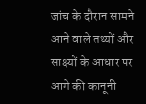जांच के दौरान सामने आने वाले तथ्यों और साक्ष्यों के आधार पर आगे की कानूनी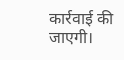कार्रवाई की जाएगी।